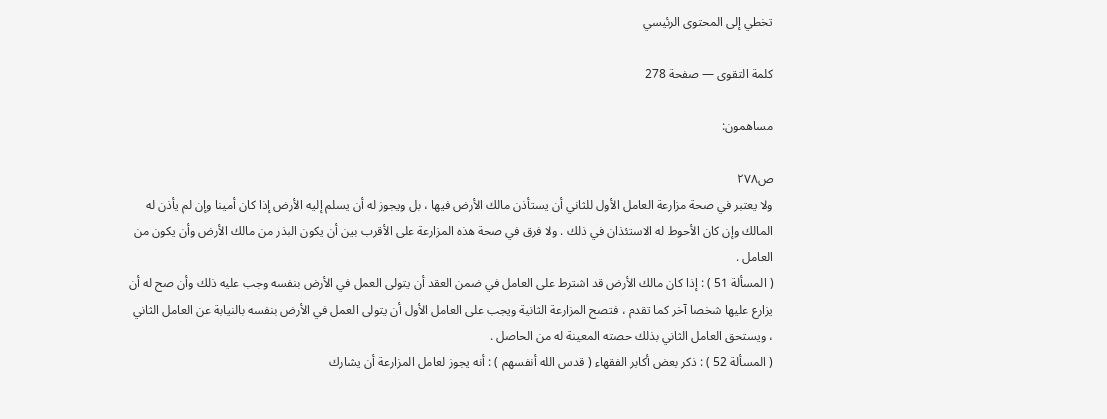تخطي إلى المحتوى الرئيسي

كلمة التقوى — صفحة 278

مساهمون:

ص٢٧٨
ولا يعتبر في صحة مزارعة العامل الأول للثاني أن يستأذن مالك الأرض فيها ، بل ويجوز له أن يسلم إليه الأرض إذا كان أمينا وإن لم يأذن له المالك وإن كان الأحوط له الاستئذان في ذلك . ولا فرق في صحة هذه المزارعة على الأقرب بين أن يكون البذر من مالك الأرض وأن يكون من العامل .
( المسألة 51 ) : إذا كان مالك الأرض قد اشترط على العامل في ضمن العقد أن يتولى العمل في الأرض بنفسه وجب عليه ذلك وأن صح له أن يزارع عليها شخصا آخر كما تقدم ، فتصح المزارعة الثانية ويجب على العامل الأول أن يتولى العمل في الأرض بنفسه بالنيابة عن العامل الثاني ، ويستحق العامل الثاني بذلك حصته المعينة له من الحاصل .
( المسألة 52 ) : ذكر بعض أكابر الفقهاء ( قدس الله أنفسهم ) : أنه يجوز لعامل المزارعة أن يشارك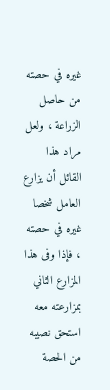غيره في حصته من حاصل الزراعة ، ولعل مراد هذا القائل أن يزارع العامل شخصا غيره في حصته ، فإذا وفى هذا المزارع الثاني بمزارعته معه استحق نصيبه من الحصة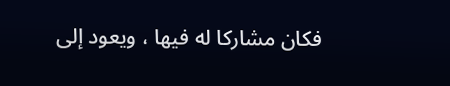فكان مشاركا له فيها ، ويعود إلى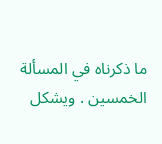ما ذكرناه في المسألة الخمسين . ويشكل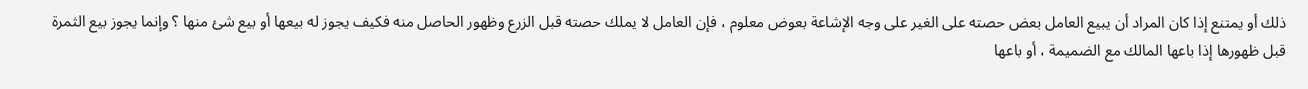ذلك أو يمتنع إذا كان المراد أن يبيع العامل بعض حصته على الغير على وجه الإشاعة بعوض معلوم ، فإن العامل لا يملك حصته قبل الزرع وظهور الحاصل منه فكيف يجوز له بيعها أو بيع شئ منها ؟ وإنما يجوز بيع الثمرة قبل ظهورها إذا باعها المالك مع الضميمة ، أو باعها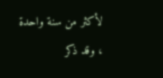لأكثر من سنة واحدة ، وقد ذكر